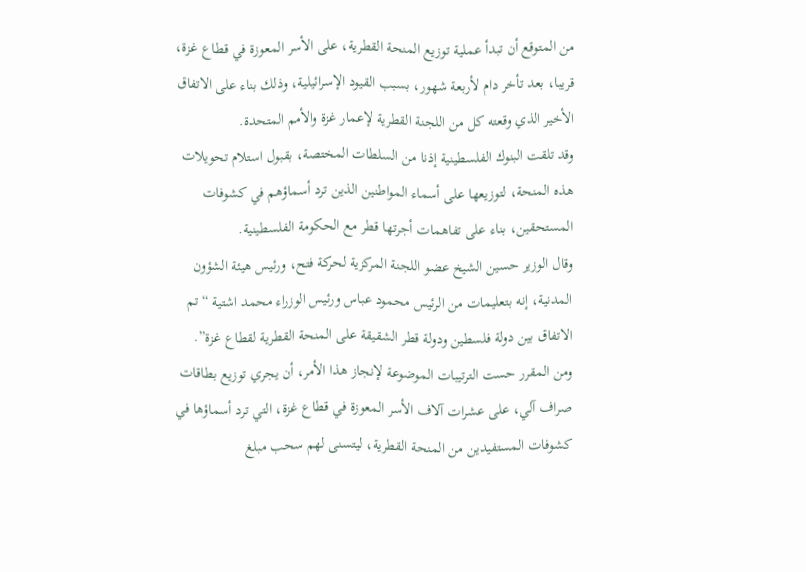من المتوقع أن تبدأ عملية توزيع المنحة القطرية، على الأسر المعوزة في قطاع غزة، قريبا، بعد تأخر دام لأربعة شهور، بسبب القيود الإسرائيلية، وذلك بناء على الاتفاق الأخير الذي وقعته كل من اللجنة القطرية لإعمار غزة والأمم المتحدة.
وقد تلقت البنوك الفلسطينية إذنا من السلطات المختصة، بقبول استلام تحويلات هذه المنحة، لتوزيعها على أسماء المواطنين الذين ترد أسماؤهم في كشوفات المستحقين، بناء على تفاهمات أجرتها قطر مع الحكومة الفلسطينية.
وقال الوزير حسين الشيخ عضو اللجنة المركزية لحركة فتح، ورئيس هيئة الشؤون المدنية، إنه بتعليمات من الرئيس محمود عباس ورئيس الوزراء محمد اشتية “تم الاتفاق بين دولة فلسطين ودولة قطر الشقيقة على المنحة القطرية لقطاع غزة”.
ومن المقرر حست الترتيبات الموضوعة لإنجاز هذا الأمر، أن يجري توزيع بطاقات صراف آلي، على عشرات آلاف الأسر المعوزة في قطاع غزة، التي ترد أسماؤها في كشوفات المستفيدين من المنحة القطرية، ليتسنى لهم سحب مبلغ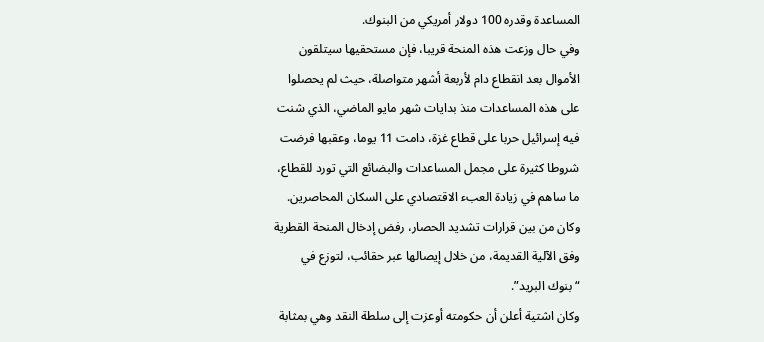المساعدة وقدره 100 دولار أمريكي من البنوك.
وفي حال وزعت هذه المنحة قريبا، فإن مستحقيها سيتلقون الأموال بعد انقطاع دام لأربعة أشهر متواصلة، حيث لم يحصلوا على هذه المساعدات منذ بدايات شهر مايو الماضي، الذي شنت فيه إسرائيل حربا على قطاع غزة، دامت 11 يوما، وعقبها فرضت شروطا كثيرة على مجمل المساعدات والبضائع التي تورد للقطاع، ما ساهم في زيادة العبء الاقتصادي على السكان المحاصرين.
وكان من بين قرارات تشديد الحصار، رفض إدخال المنحة القطرية وفق الآلية القديمة، من خلال إيصالها عبر حقائب، لتوزع في “بنوك البريد”.
وكان اشتية أعلن أن حكومته أوعزت إلى سلطة النقد وهي بمثابة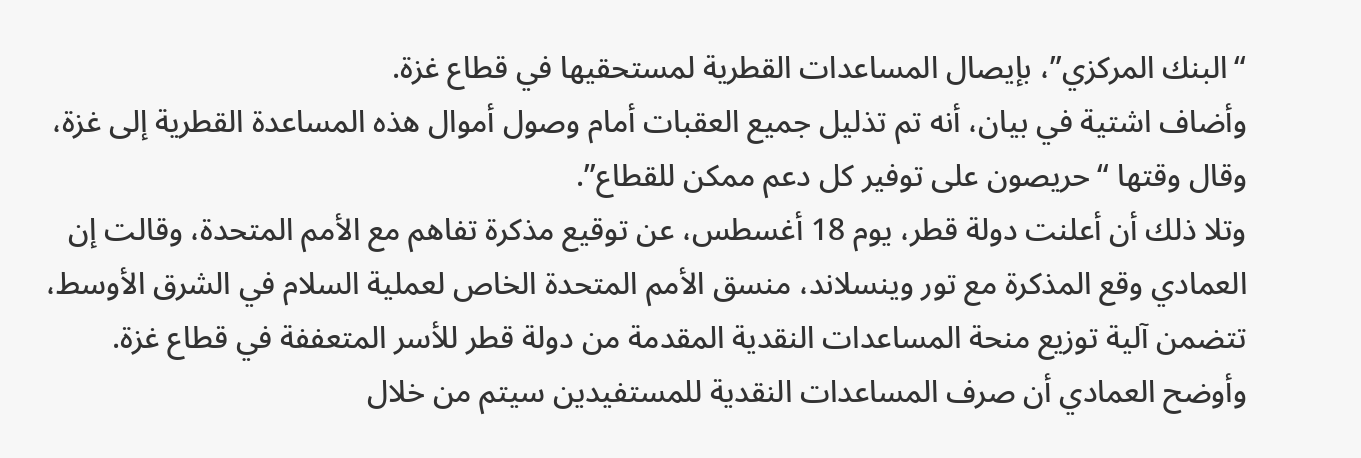“البنك المركزي”، بإيصال المساعدات القطرية لمستحقيها في قطاع غزة.
وأضاف اشتية في بيان، أنه تم تذليل جميع العقبات أمام وصول أموال هذه المساعدة القطرية إلى غزة، وقال وقتها “حريصون على توفير كل دعم ممكن للقطاع”.
وتلا ذلك أن أعلنت دولة قطر، يوم 18 أغسطس، عن توقيع مذكرة تفاهم مع الأمم المتحدة، وقالت إن العمادي وقع المذكرة مع تور وينسلاند، منسق الأمم المتحدة الخاص لعملية السلام في الشرق الأوسط، تتضمن آلية توزيع منحة المساعدات النقدية المقدمة من دولة قطر للأسر المتعففة في قطاع غزة.
وأوضح العمادي أن صرف المساعدات النقدية للمستفيدين سيتم من خلال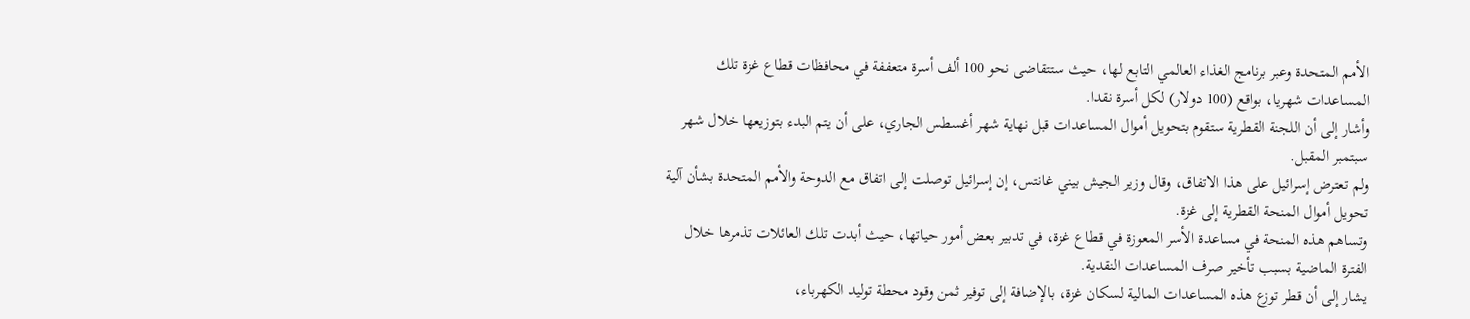الأمم المتحدة وعبر برنامج الغذاء العالمي التابع لها، حيث ستتقاضى نحو 100 ألف أسرة متعففة في محافظات قطاع غزة تلك المساعدات شهريا، بواقع (100 دولار) لكل أسرة نقدا.
وأشار إلى أن اللجنة القطرية ستقوم بتحويل أموال المساعدات قبل نهاية شهر أغسطس الجاري، على أن يتم البدء بتوزيعها خلال شهر سبتمبر المقبل.
ولم تعترض إسرائيل على هذا الاتفاق، وقال وزير الجيش بيني غانتس، إن إسرائيل توصلت إلى اتفاق مع الدوحة والأمم المتحدة بشأن آلية تحويل أموال المنحة القطرية إلى غزة.
وتساهم هذه المنحة في مساعدة الأسر المعوزة في قطاع غزة، في تدبير بعض أمور حياتها، حيث أبدت تلك العائلات تذمرها خلال الفترة الماضية بسبب تأخير صرف المساعدات النقدية.
يشار إلى أن قطر توزع هذه المساعدات المالية لسكان غزة، بالإضافة إلى توفير ثمن وقود محطة توليد الكهرباء،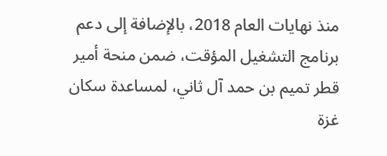منذ نهايات العام 2018، بالإضافة إلى دعم برنامج التشغيل المؤقت، ضمن منحة أمير قطر تميم بن حمد آل ثاني، لمساعدة سكان غزة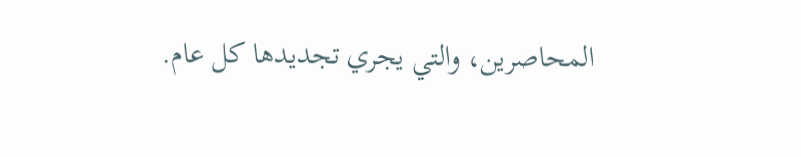المحاصرين، والتي يجري تجديدها كل عام.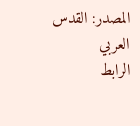المصدر: القدس العربي
الرابط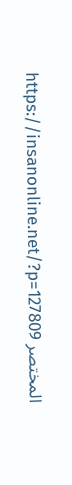المختصر https://insanonline.net/?p=127809